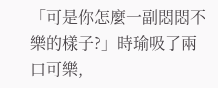「可是你怎麼一副悶悶不樂的樣子?」時瑜吸了兩口可樂,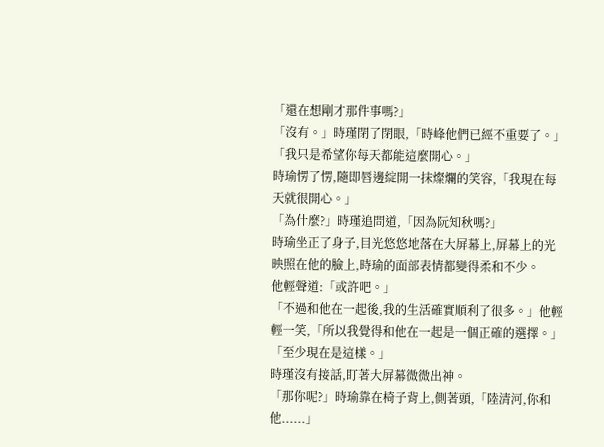「還在想剛才那件事嗎?」
「沒有。」時瑾閉了閉眼,「時峰他們已經不重要了。」
「我只是希望你每天都能這麼開心。」
時瑜愣了愣,隨即唇邊綻開一抹燦爛的笑容,「我現在每天就很開心。」
「為什麼?」時瑾追問道,「因為阮知秋嗎?」
時瑜坐正了身子,目光悠悠地落在大屏幕上,屏幕上的光映照在他的臉上,時瑜的面部表情都變得柔和不少。
他輕聲道:「或許吧。」
「不過和他在一起後,我的生活確實順利了很多。」他輕輕一笑,「所以我覺得和他在一起是一個正確的選擇。」
「至少現在是這樣。」
時瑾沒有接話,盯著大屏幕微微出神。
「那你呢?」時瑜靠在椅子背上,側著頭,「陸清河,你和他......」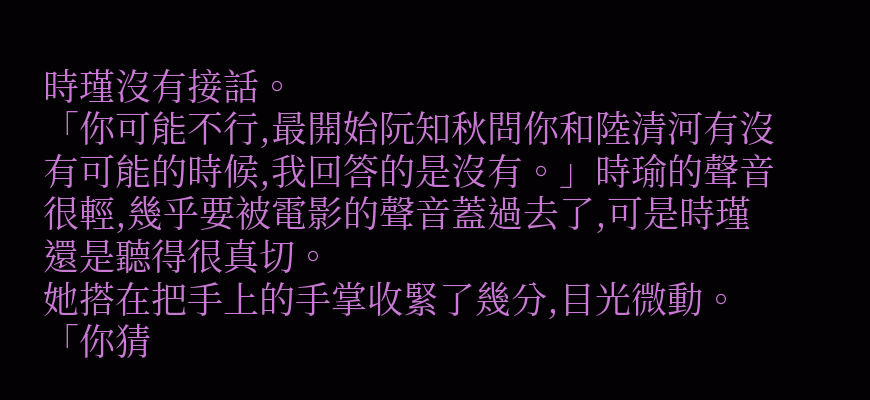時瑾沒有接話。
「你可能不行,最開始阮知秋問你和陸清河有沒有可能的時候,我回答的是沒有。」時瑜的聲音很輕,幾乎要被電影的聲音蓋過去了,可是時瑾還是聽得很真切。
她搭在把手上的手掌收緊了幾分,目光微動。
「你猜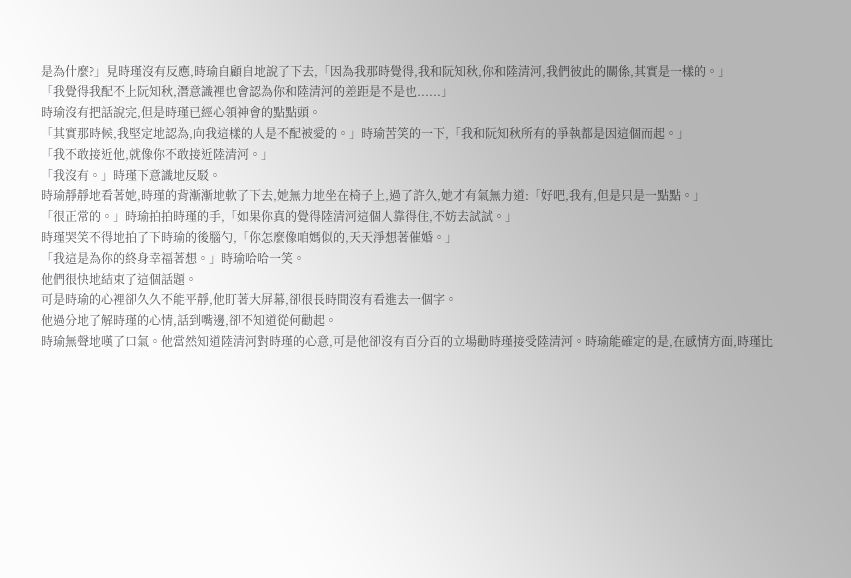是為什麼?」見時瑾沒有反應,時瑜自顧自地說了下去,「因為我那時覺得,我和阮知秋,你和陸清河,我們彼此的關係,其實是一樣的。」
「我覺得我配不上阮知秋,潛意識裡也會認為你和陸清河的差距是不是也......」
時瑜沒有把話說完,但是時瑾已經心領神會的點點頭。
「其實那時候,我堅定地認為,向我這樣的人是不配被愛的。」時瑜苦笑的一下,「我和阮知秋所有的爭執都是因這個而起。」
「我不敢接近他,就像你不敢接近陸清河。」
「我沒有。」時瑾下意識地反駁。
時瑜靜靜地看著她,時瑾的背漸漸地軟了下去,她無力地坐在椅子上,過了許久,她才有氣無力道:「好吧,我有,但是只是一點點。」
「很正常的。」時瑜拍拍時瑾的手,「如果你真的覺得陸清河這個人靠得住,不妨去試試。」
時瑾哭笑不得地拍了下時瑜的後腦勺,「你怎麼像咱媽似的,天天淨想著催婚。」
「我這是為你的終身幸福著想。」時瑜哈哈一笑。
他們很快地結束了這個話題。
可是時瑜的心裡卻久久不能平靜,他盯著大屏幕,卻很長時間沒有看進去一個字。
他過分地了解時瑾的心情,話到嘴邊,卻不知道從何勸起。
時瑜無聲地嘆了口氣。他當然知道陸清河對時瑾的心意,可是他卻沒有百分百的立場勸時瑾接受陸清河。時瑜能確定的是,在感情方面,時瑾比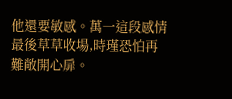他還要敏感。萬一這段感情最後草草收場,時瑾恐怕再難敞開心扉。